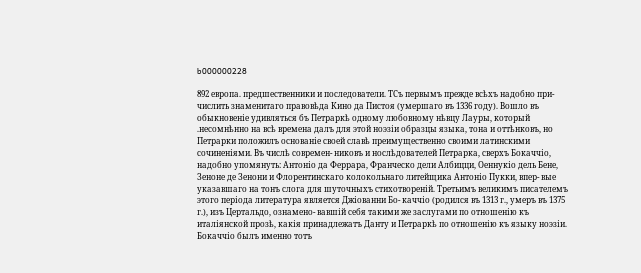b000000228

892 европа. предшественники и последователи. ТСъ первымъ прежде всѣхъ надобно при- числить знаменитаго правовѣда Кино да Пистоя (умершаго въ 1336 году). Вошло въ обыкновеніе удивляться бъ Петраркѣ одному любовному нѣвцу Лауры, который .несомнѣнно на всѣ времена далъ для этой ноэзіи образцы языка, тона и оттѣнковъ, но Петрарки положилъ основаніе своей славѣ преимущественно своими латинскими сочиненіями. Въ числѣ современ- никовъ и нослѣдователей Петрарка, сверхъ Бокаччіо, надобно упомянуть: Антоніо да Феррара, Франческо дели Албицци, Оеннукіо дель Бене, Зеноне де Зенони и Флорентинскаго колокольнаго литейщика Антоніо Пукки, впер- вые указавшаго на тонъ слога для шуточныхъ стихотвореній. Третьимъ великимъ писателемъ этого періода литература является Джіованни Бо- каччіо (родился въ 1313 г., умеръ въ 1375 г.), изъ Цертальдо, ознамено- вавшій себя такими же заслугами по отношенію къ италіянской прозѣ, какія принадлежатъ Данту и Петраркѣ по отношенію къ языку ноэзіи. Бокаччіо былъ именно тотъ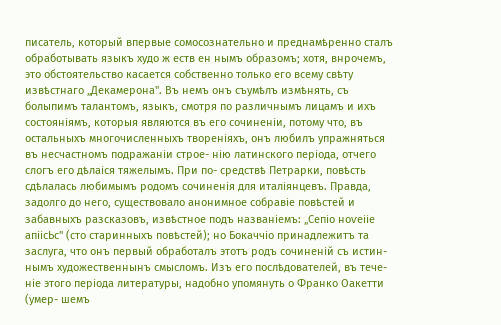писатель, который впервые сомосознательно и преднамѣренно сталъ обработывать языкъ худо ж еств ен нымъ образомъ; хотя, внрочемъ, это обстоятельство касается собственно только его всему свѣту извѣстнаго „Декамерона". Въ немъ онъ съумѣлъ измѣнять, съ болыпимъ талантомъ, языкъ, смотря по различнымъ лицамъ и ихъ состояніямъ, которыя являются въ его сочиненіи, потому что, въ остальныхъ многочисленныхъ твореніяхъ, онъ любилъ упражняться въ несчастномъ подражаніи строе- нію латинского періода, отчего слогъ его дѣлаіся тяжелымъ. При по- средствѣ Петрарки, повѣсть сдѣлалась любимымъ родомъ сочиненія для италіянцевъ. Правда, задолго до него, существовало анонимное собравіе повѣстей и забавныхъ разсказовъ, извѣстное подъ названіемъ: „Сепіо ноѵеііе апіісЬс" (сто старинныхъ повѣстей); но Бокаччіо принадлежитъ та заслуга, что онъ первый обработалъ этотъ родъ сочиненій съ истин- нымъ художественнынъ смысломъ. Изъ его послѣдователей, въ тече- ніе этого періода литературы, надобно упомянуть о Франко Оакетти (умер- шемъ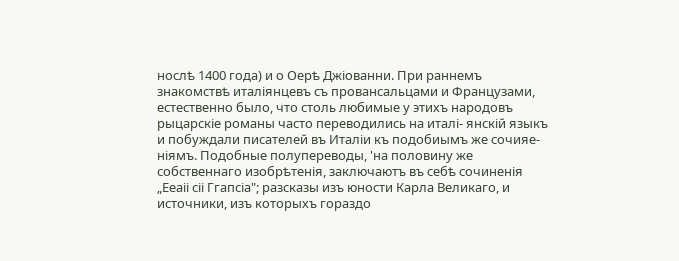нослѣ 1400 года) и о Оерѣ Джіованни. При раннемъ знакомствѣ италіянцевъ съ провансальцами и Французами, естественно было, что столь любимые у этихъ народовъ рыцарскіе романы часто переводились на италі- янскій языкъ и побуждали писателей въ Италіи къ подобиымъ же сочияе- ніямъ. Подобные полупереводы, 'на половину же собственнаго изобрѣтенія, заключаютъ въ себѣ сочиненія „Ееаіі сіі Ггапсіа"; разсказы изъ юности Карла Великаго, и источники, изъ которыхъ гораздо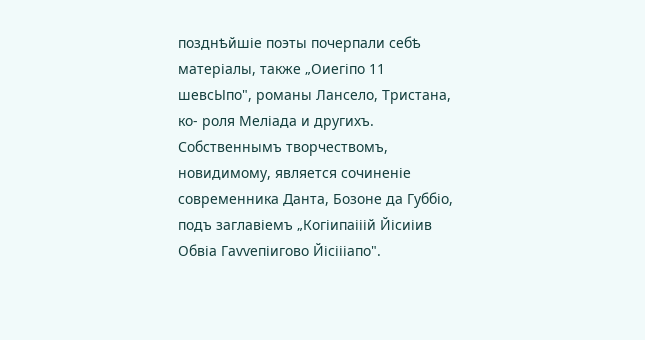позднѣйшіе поэты почерпали себѣ матеріалы, также „Оиегіпо 11 шевсЫпо", романы Лансело, Тристана, ко- роля Меліада и другихъ. Собственнымъ творчествомъ, новидимому, является сочиненіе современника Данта, Бозоне да Губбіо, подъ заглавіемъ „Когіипаііій Йісиіив Обвіа Гаѵѵепіигово Йісіііапо".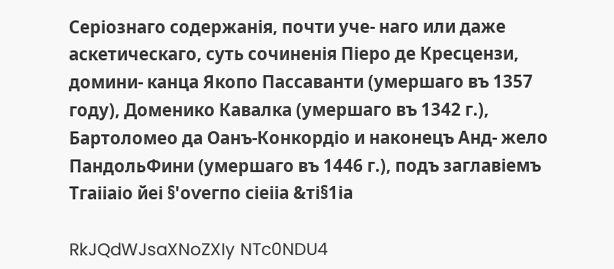Серіознаго содержанія, почти уче- наго или даже аскетическаго, суть сочиненія Піеро де Кресцензи, домини- канца Якопо Пассаванти (умершаго въ 1357 году), Доменико Кавалка (умершаго въ 1342 г.), Бартоломео да Оанъ-Конкордіо и наконецъ Анд- жело ПандольФини (умершаго въ 1446 г.), подъ заглавіемъ Тгаііаіо йеі §'оѵегпо сіеііа &ті§1іа

RkJQdWJsaXNoZXIy NTc0NDU4